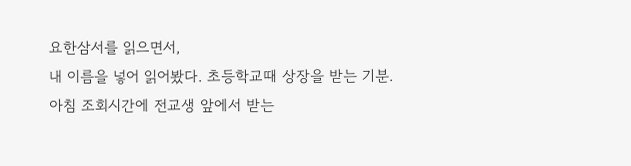요한삼서를 읽으면서,
내 이름을 넣어 읽어봤다. 초등학교때 상장을 받는 기분.
아침 조회시간에 전교생 앞에서 받는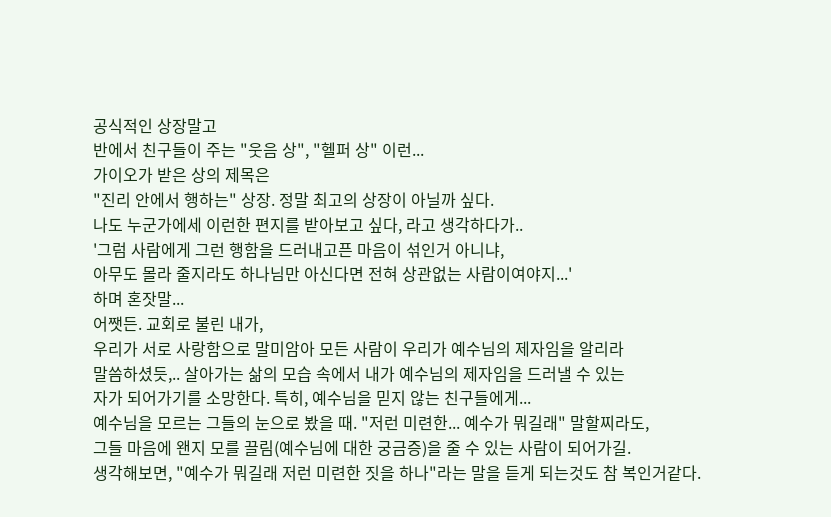공식적인 상장말고
반에서 친구들이 주는 "웃음 상", "헬퍼 상" 이런...
가이오가 받은 상의 제목은
"진리 안에서 행하는" 상장. 정말 최고의 상장이 아닐까 싶다.
나도 누군가에세 이런한 편지를 받아보고 싶다, 라고 생각하다가..
'그럼 사람에게 그런 행함을 드러내고픈 마음이 섞인거 아니냐,
아무도 몰라 줄지라도 하나님만 아신다면 전혀 상관없는 사람이여야지...'
하며 혼잣말...
어쨋든. 교회로 불린 내가,
우리가 서로 사랑함으로 말미암아 모든 사람이 우리가 예수님의 제자임을 알리라
말씀하셨듯,.. 살아가는 삶의 모습 속에서 내가 예수님의 제자임을 드러낼 수 있는
자가 되어가기를 소망한다. 특히, 예수님을 믿지 않는 친구들에게...
예수님을 모르는 그들의 눈으로 봤을 때. "저런 미련한... 예수가 뭐길래" 말할찌라도,
그들 마음에 왠지 모를 끌림(예수님에 대한 궁금증)을 줄 수 있는 사람이 되어가길.
생각해보면, "예수가 뭐길래 저런 미련한 짓을 하나"라는 말을 듣게 되는것도 참 복인거같다.